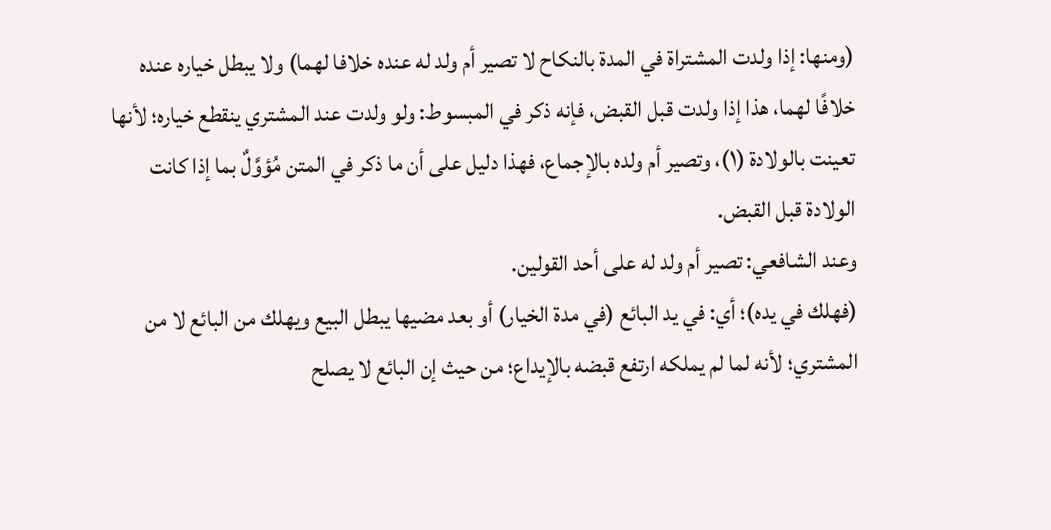(ومنها: إذا ولدت المشتراة في المدة بالنكاح لا تصير أم ولد له عنده خلافا لهما) ولا يبطل خياره عنده خلافًا لهما، هذا إذا ولدت قبل القبض، فإنه ذكر في المبسوط: ولو ولدت عند المشتري ينقطع خياره؛ لأنها تعينت بالولادة (١)، وتصير أم ولده بالإجماع، فهذا دليل على أن ما ذكر في المتن مُؤوَّلٌ بما إذا كانت الولادة قبل القبض.
وعند الشافعي: تصير أم ولد له على أحد القولين.
(فهلك في يده)؛ أي: في يد البائع (في مدة الخيار) أو بعد مضيها يبطل البيع ويهلك من البائع لا من المشتري؛ لأنه لما لم يملكه ارتفع قبضه بالإيداع؛ من حيث إن البائع لا يصلح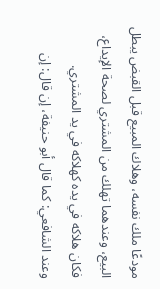مودعًا ملك نفسه، وهلاك المبيع قبل القبض يبطل البيع، وعندهما تهلك من المشتري لصحة الإيداع، فكان هلاكه في يده كهلاكه في يد المشتري.
وعند الشافعي: كما قال أبو حنيفة، إن قال: إن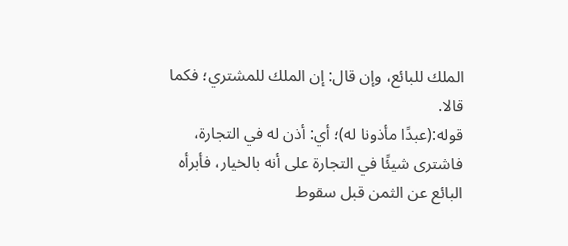الملك للبائع، وإن قال: إن الملك للمشتري؛ فكما قالا.
قوله:(عبدًا مأذونا له)؛ أي: أذن له في التجارة، فاشترى شيئًا في التجارة على أنه بالخيار، فأبرأه البائع عن الثمن قبل سقوط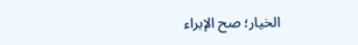الخيار؛ صح الإبراء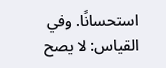استحسانًا. وفي القياس: لا يصح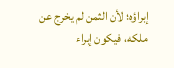إبراؤه؛ لأن الثمن لم يخرج عن ملكه، فيكون إبراء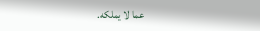عما لا يملكه.